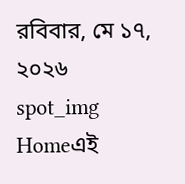রবিবার, মে ১৭, ২০২৬
spot_img
Homeএই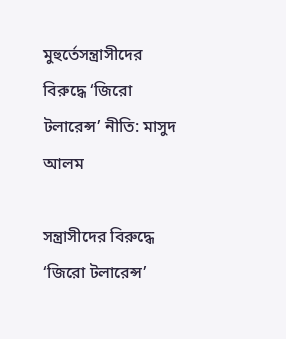মুহুর্তেসন্ত্রাসীদের বিরুদ্ধে ‘জিরো টলারেন্স’ নীতি: মাসুদ আলম

সন্ত্রাসীদের বিরুদ্ধে ‘জিরো টলারেন্স’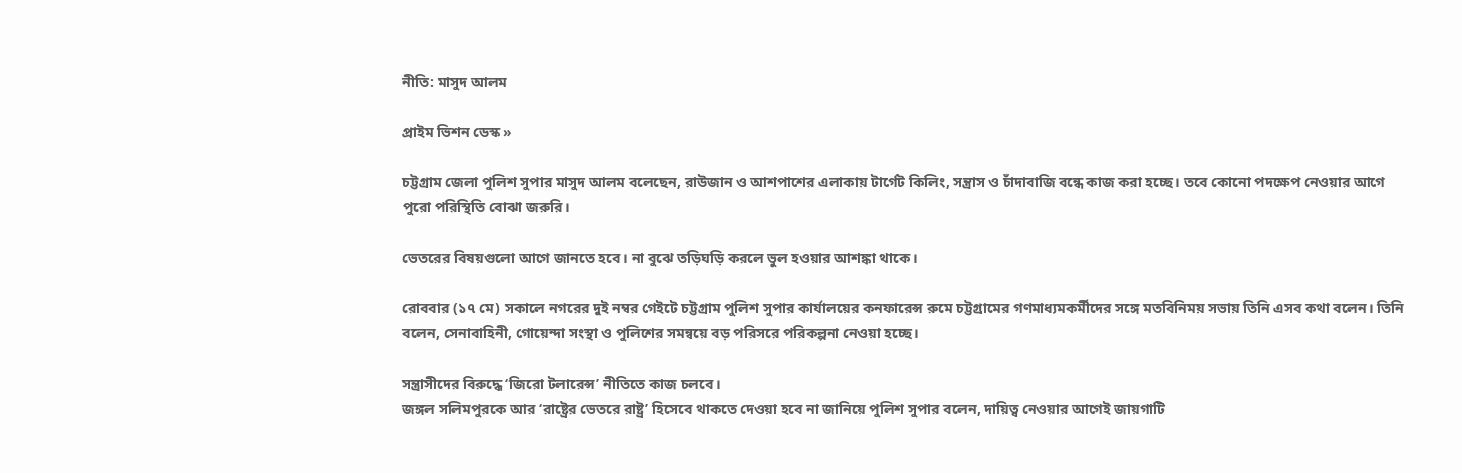নীতি: মাসুদ আলম

প্রাইম ভিশন ডেস্ক »

চট্টগ্রাম জেলা পুলিশ সুপার মাসুদ আলম বলেছেন, রাউজান ও আশপাশের এলাকায় টার্গেট কিলিং, সন্ত্রাস ও চাঁদাবাজি বন্ধে কাজ করা হচ্ছে। তবে কোনো পদক্ষেপ নেওয়ার আগে পুরো পরিস্থিতি বোঝা জরুরি।

ভেতরের বিষয়গুলো আগে জানতে হবে। না বুঝে তড়িঘড়ি করলে ভুল হওয়ার আশঙ্কা থাকে।

রোববার (১৭ মে) সকালে নগরের দুই নম্বর গেইটে চট্টগ্রাম পুলিশ সুপার কার্যালয়ের কনফারেন্স রুমে চট্টগ্রামের গণমাধ্যমকর্মীদের সঙ্গে মতবিনিময় সভায় তিনি এসব কথা বলেন। তিনি বলেন, সেনাবাহিনী, গোয়েন্দা সংস্থা ও পুলিশের সমন্বয়ে বড় পরিসরে পরিকল্পনা নেওয়া হচ্ছে।

সন্ত্রাসীদের বিরুদ্ধে ‘জিরো টলারেন্স’ নীতিতে কাজ চলবে।
জঙ্গল সলিমপুরকে আর ‘রাষ্ট্রের ভেতরে রাষ্ট্র’ হিসেবে থাকতে দেওয়া হবে না জানিয়ে পুলিশ সুপার বলেন, দায়িত্ব নেওয়ার আগেই জায়গাটি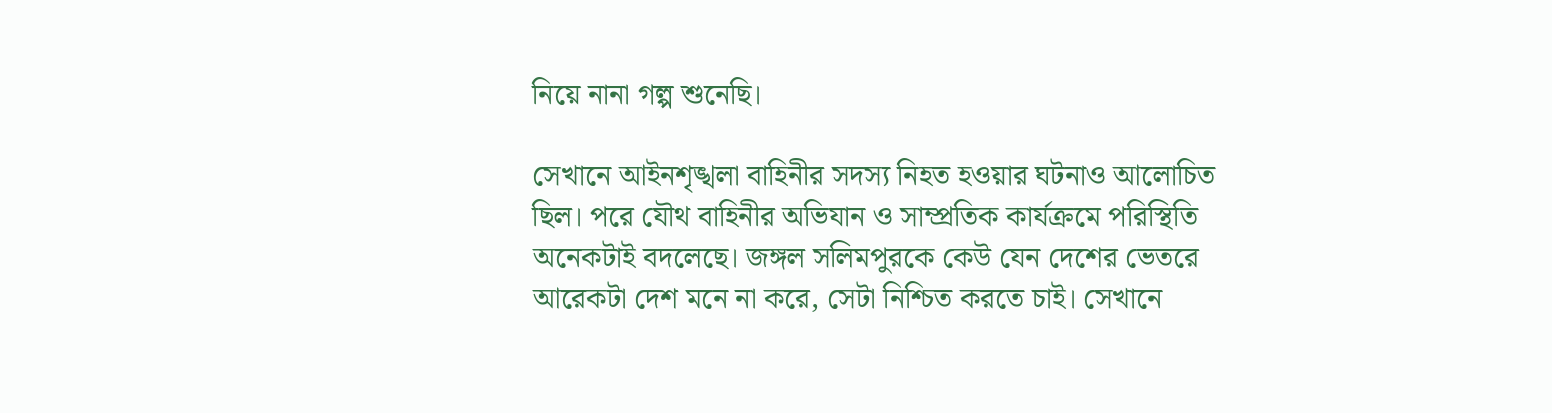নিয়ে নানা গল্প শুনেছি।

সেখানে আইনশৃঙ্খলা বাহিনীর সদস্য নিহত হওয়ার ঘটনাও আলোচিত ছিল। পরে যৌথ বাহিনীর অভিযান ও সাম্প্রতিক কার্যক্রমে পরিস্থিতি অনেকটাই বদলেছে। জঙ্গল সলিমপুরকে কেউ যেন দেশের ভেতরে আরেকটা দেশ মনে না করে, সেটা নিশ্চিত করতে চাই। সেখানে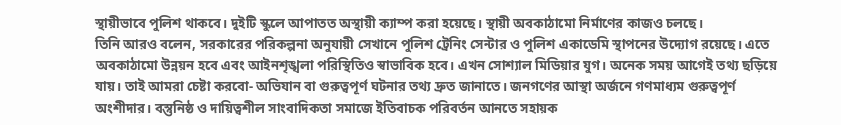স্থায়ীভাবে পুলিশ থাকবে। দুইটি স্কুলে আপাতত অস্থায়ী ক্যাম্প করা হয়েছে। স্থায়ী অবকাঠামো নির্মাণের কাজও চলছে।
তিনি আরও বলেন, সরকারের পরিকল্পনা অনুযায়ী সেখানে পুলিশ ট্রেনিং সেন্টার ও পুলিশ একাডেমি স্থাপনের উদ্যোগ রয়েছে। এতে অবকাঠামো উন্নয়ন হবে এবং আইনশৃঙ্খলা পরিস্থিতিও স্বাভাবিক হবে। এখন সোশ্যাল মিডিয়ার যুগ। অনেক সময় আগেই তথ্য ছড়িয়ে যায়। তাই আমরা চেষ্টা করবো- অভিযান বা গুরুত্বপূর্ণ ঘটনার তথ্য দ্রুত জানাতে। জনগণের আস্থা অর্জনে গণমাধ্যম গুরুত্বপূর্ণ অংশীদার। বস্তুনিষ্ঠ ও দায়িত্বশীল সাংবাদিকতা সমাজে ইতিবাচক পরিবর্তন আনতে সহায়ক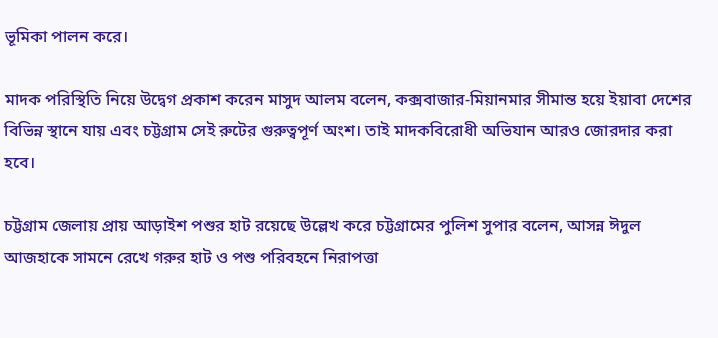ভূমিকা পালন করে।

মাদক পরিস্থিতি নিয়ে উদ্বেগ প্রকাশ করেন মাসুদ আলম বলেন, কক্সবাজার-মিয়ানমার সীমান্ত হয়ে ইয়াবা দেশের বিভিন্ন স্থানে যায় এবং চট্টগ্রাম সেই রুটের গুরুত্বপূর্ণ অংশ। তাই মাদকবিরোধী অভিযান আরও জোরদার করা হবে।

চট্টগ্রাম জেলায় প্রায় আড়াইশ পশুর হাট রয়েছে উল্লেখ করে চট্টগ্রামের পুলিশ সুপার বলেন, আসন্ন ঈদুল আজহাকে সামনে রেখে গরুর হাট ও পশু পরিবহনে নিরাপত্তা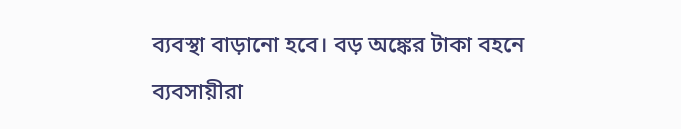ব্যবস্থা বাড়ানো হবে। বড় অঙ্কের টাকা বহনে ব্যবসায়ীরা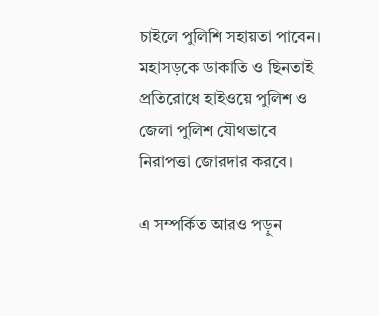চাইলে পুলিশি সহায়তা পাবেন। মহাসড়কে ডাকাতি ও ছিনতাই প্রতিরোধে হাইওয়ে পুলিশ ও জেলা পুলিশ যৌথভাবে নিরাপত্তা জোরদার করবে।

এ সম্পর্কিত আরও পড়ুন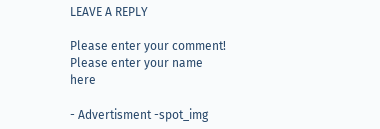LEAVE A REPLY

Please enter your comment!
Please enter your name here

- Advertisment -spot_img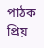পাঠক প্রিয়